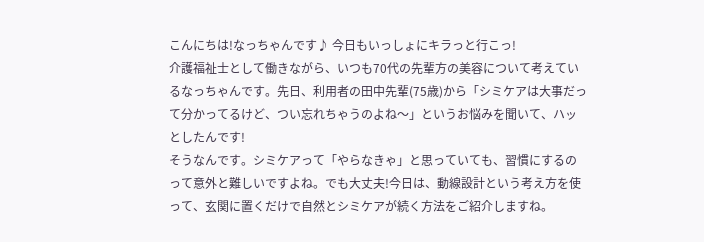こんにちは!なっちゃんです♪ 今日もいっしょにキラっと行こっ!
介護福祉士として働きながら、いつも70代の先輩方の美容について考えているなっちゃんです。先日、利用者の田中先輩(75歳)から「シミケアは大事だって分かってるけど、つい忘れちゃうのよね〜」というお悩みを聞いて、ハッとしたんです!
そうなんです。シミケアって「やらなきゃ」と思っていても、習慣にするのって意外と難しいですよね。でも大丈夫!今日は、動線設計という考え方を使って、玄関に置くだけで自然とシミケアが続く方法をご紹介しますね。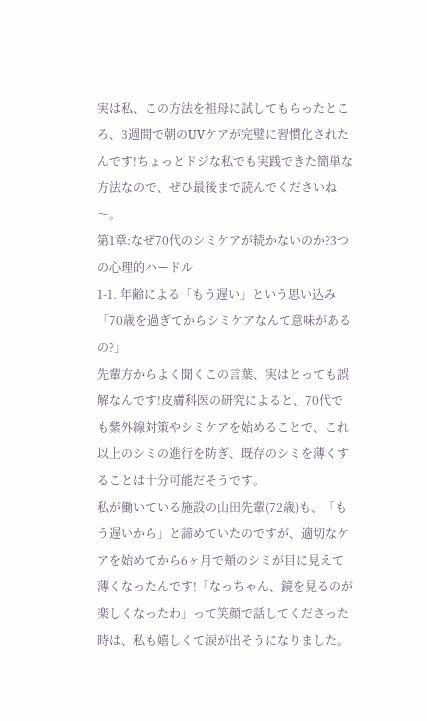実は私、この方法を祖母に試してもらったところ、3週間で朝のUVケアが完璧に習慣化されたんです!ちょっとドジな私でも実践できた簡単な方法なので、ぜひ最後まで読んでくださいね〜。
第1章:なぜ70代のシミケアが続かないのか?3つの心理的ハードル
1-1. 年齢による「もう遅い」という思い込み
「70歳を過ぎてからシミケアなんて意味があるの?」
先輩方からよく聞くこの言葉、実はとっても誤解なんです!皮膚科医の研究によると、70代でも紫外線対策やシミケアを始めることで、これ以上のシミの進行を防ぎ、既存のシミを薄くすることは十分可能だそうです。
私が働いている施設の山田先輩(72歳)も、「もう遅いから」と諦めていたのですが、適切なケアを始めてから6ヶ月で頬のシミが目に見えて薄くなったんです!「なっちゃん、鏡を見るのが楽しくなったわ」って笑顔で話してくださった時は、私も嬉しくて涙が出そうになりました。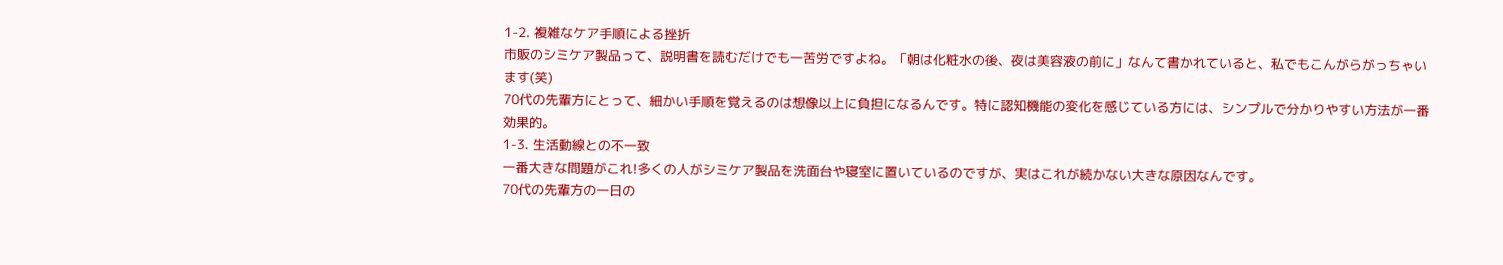1-2. 複雑なケア手順による挫折
市販のシミケア製品って、説明書を読むだけでも一苦労ですよね。「朝は化粧水の後、夜は美容液の前に」なんて書かれていると、私でもこんがらがっちゃいます(笑)
70代の先輩方にとって、細かい手順を覚えるのは想像以上に負担になるんです。特に認知機能の変化を感じている方には、シンプルで分かりやすい方法が一番効果的。
1-3. 生活動線との不一致
一番大きな問題がこれ!多くの人がシミケア製品を洗面台や寝室に置いているのですが、実はこれが続かない大きな原因なんです。
70代の先輩方の一日の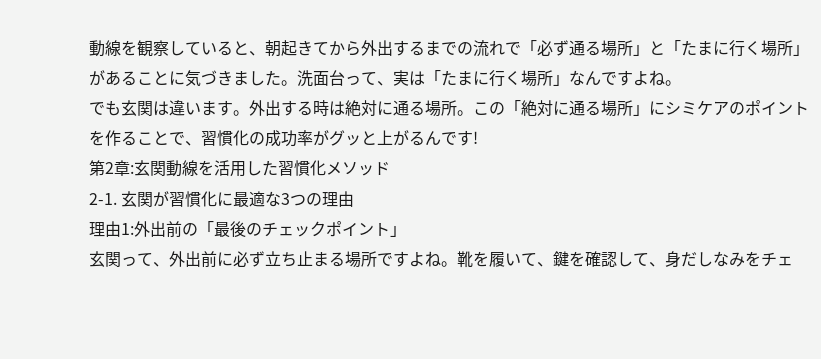動線を観察していると、朝起きてから外出するまでの流れで「必ず通る場所」と「たまに行く場所」があることに気づきました。洗面台って、実は「たまに行く場所」なんですよね。
でも玄関は違います。外出する時は絶対に通る場所。この「絶対に通る場所」にシミケアのポイントを作ることで、習慣化の成功率がグッと上がるんです!
第2章:玄関動線を活用した習慣化メソッド
2-1. 玄関が習慣化に最適な3つの理由
理由1:外出前の「最後のチェックポイント」
玄関って、外出前に必ず立ち止まる場所ですよね。靴を履いて、鍵を確認して、身だしなみをチェ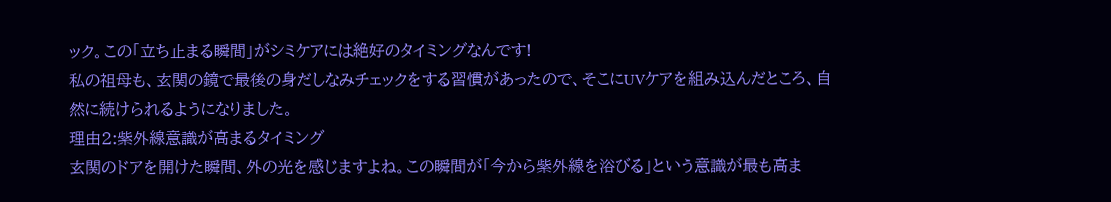ック。この「立ち止まる瞬間」がシミケアには絶好のタイミングなんです!
私の祖母も、玄関の鏡で最後の身だしなみチェックをする習慣があったので、そこにUVケアを組み込んだところ、自然に続けられるようになりました。
理由2:紫外線意識が高まるタイミング
玄関のドアを開けた瞬間、外の光を感じますよね。この瞬間が「今から紫外線を浴びる」という意識が最も高ま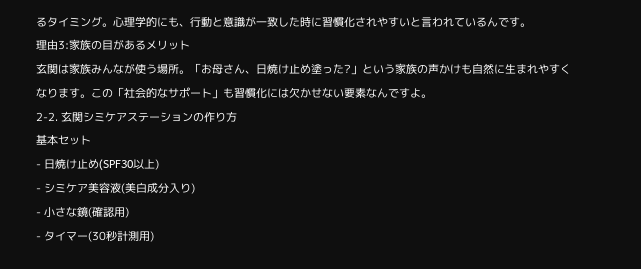るタイミング。心理学的にも、行動と意識が一致した時に習慣化されやすいと言われているんです。
理由3:家族の目があるメリット
玄関は家族みんなが使う場所。「お母さん、日焼け止め塗った?」という家族の声かけも自然に生まれやすくなります。この「社会的なサポート」も習慣化には欠かせない要素なんですよ。
2-2. 玄関シミケアステーションの作り方
基本セット
- 日焼け止め(SPF30以上)
- シミケア美容液(美白成分入り)
- 小さな鏡(確認用)
- タイマー(30秒計測用)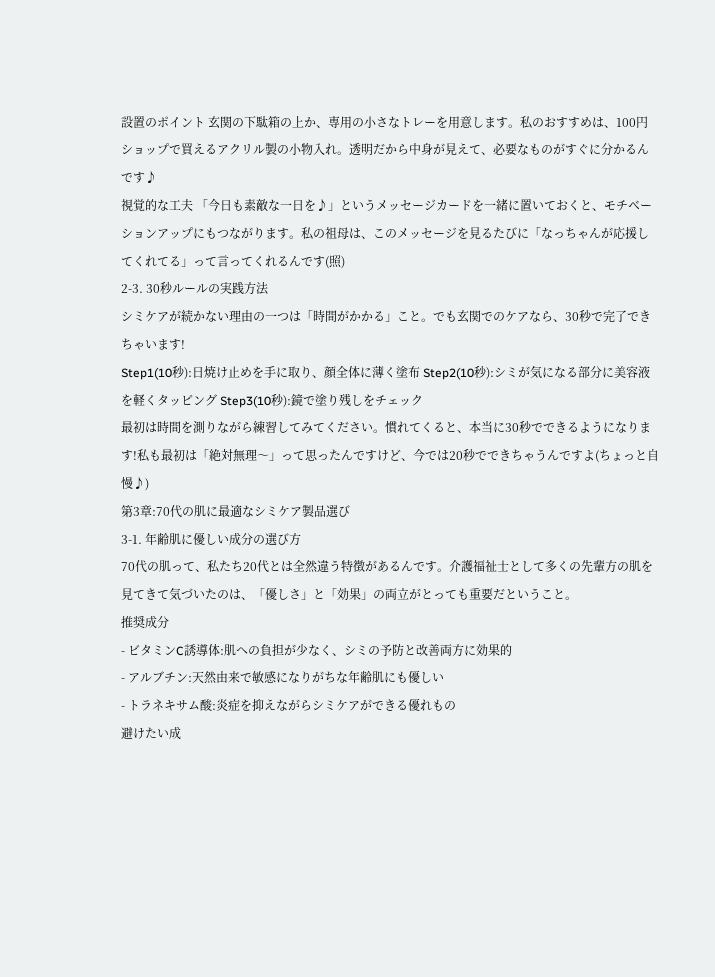設置のポイント 玄関の下駄箱の上か、専用の小さなトレーを用意します。私のおすすめは、100円ショップで買えるアクリル製の小物入れ。透明だから中身が見えて、必要なものがすぐに分かるんです♪
視覚的な工夫 「今日も素敵な一日を♪」というメッセージカードを一緒に置いておくと、モチベーションアップにもつながります。私の祖母は、このメッセージを見るたびに「なっちゃんが応援してくれてる」って言ってくれるんです(照)
2-3. 30秒ルールの実践方法
シミケアが続かない理由の一つは「時間がかかる」こと。でも玄関でのケアなら、30秒で完了できちゃいます!
Step1(10秒):日焼け止めを手に取り、顔全体に薄く塗布 Step2(10秒):シミが気になる部分に美容液を軽くタッピング Step3(10秒):鏡で塗り残しをチェック
最初は時間を測りながら練習してみてください。慣れてくると、本当に30秒でできるようになります!私も最初は「絶対無理〜」って思ったんですけど、今では20秒でできちゃうんですよ(ちょっと自慢♪)
第3章:70代の肌に最適なシミケア製品選び
3-1. 年齢肌に優しい成分の選び方
70代の肌って、私たち20代とは全然違う特徴があるんです。介護福祉士として多くの先輩方の肌を見てきて気づいたのは、「優しさ」と「効果」の両立がとっても重要だということ。
推奨成分
- ビタミンC誘導体:肌への負担が少なく、シミの予防と改善両方に効果的
- アルブチン:天然由来で敏感になりがちな年齢肌にも優しい
- トラネキサム酸:炎症を抑えながらシミケアができる優れもの
避けたい成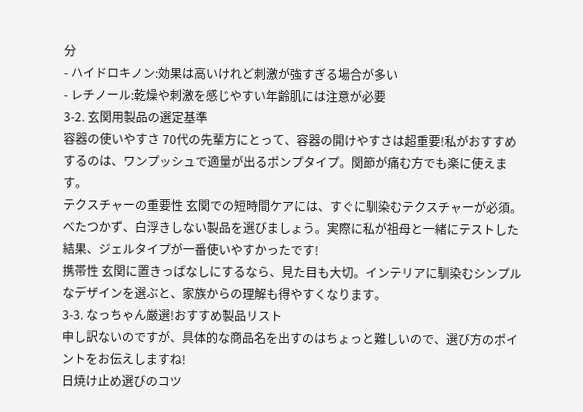分
- ハイドロキノン:効果は高いけれど刺激が強すぎる場合が多い
- レチノール:乾燥や刺激を感じやすい年齢肌には注意が必要
3-2. 玄関用製品の選定基準
容器の使いやすさ 70代の先輩方にとって、容器の開けやすさは超重要!私がおすすめするのは、ワンプッシュで適量が出るポンプタイプ。関節が痛む方でも楽に使えます。
テクスチャーの重要性 玄関での短時間ケアには、すぐに馴染むテクスチャーが必須。べたつかず、白浮きしない製品を選びましょう。実際に私が祖母と一緒にテストした結果、ジェルタイプが一番使いやすかったです!
携帯性 玄関に置きっぱなしにするなら、見た目も大切。インテリアに馴染むシンプルなデザインを選ぶと、家族からの理解も得やすくなります。
3-3. なっちゃん厳選!おすすめ製品リスト
申し訳ないのですが、具体的な商品名を出すのはちょっと難しいので、選び方のポイントをお伝えしますね!
日焼け止め選びのコツ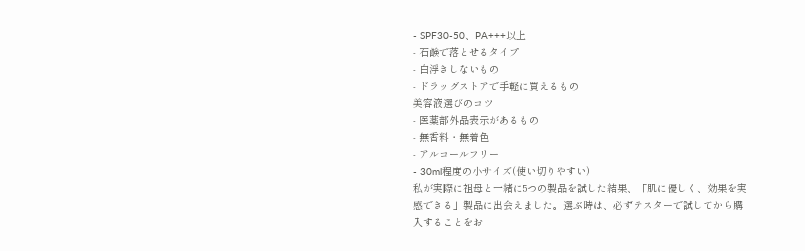- SPF30-50、PA+++以上
- 石鹸で落とせるタイプ
- 白浮きしないもの
- ドラッグストアで手軽に買えるもの
美容液選びのコツ
- 医薬部外品表示があるもの
- 無香料・無着色
- アルコールフリー
- 30ml程度の小サイズ(使い切りやすい)
私が実際に祖母と一緒に5つの製品を試した結果、「肌に優しく、効果を実感できる」製品に出会えました。選ぶ時は、必ずテスターで試してから購入することをお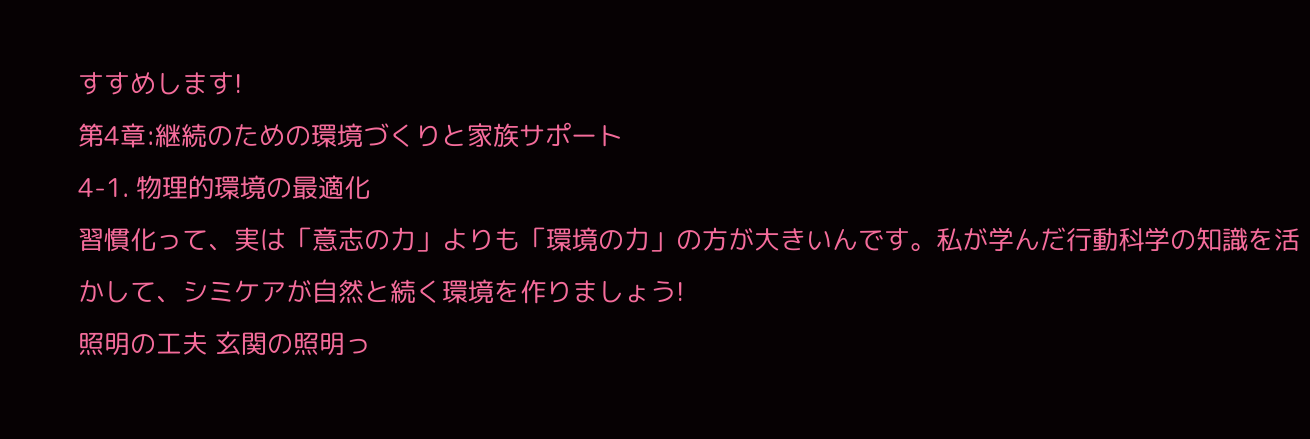すすめします!
第4章:継続のための環境づくりと家族サポート
4-1. 物理的環境の最適化
習慣化って、実は「意志の力」よりも「環境の力」の方が大きいんです。私が学んだ行動科学の知識を活かして、シミケアが自然と続く環境を作りましょう!
照明の工夫 玄関の照明っ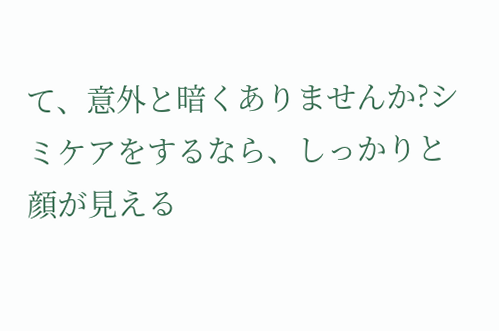て、意外と暗くありませんか?シミケアをするなら、しっかりと顔が見える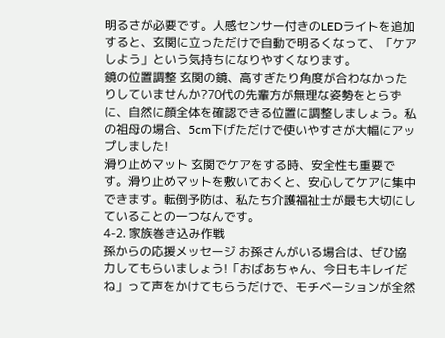明るさが必要です。人感センサー付きのLEDライトを追加すると、玄関に立っただけで自動で明るくなって、「ケアしよう」という気持ちになりやすくなります。
鏡の位置調整 玄関の鏡、高すぎたり角度が合わなかったりしていませんか?70代の先輩方が無理な姿勢をとらずに、自然に顔全体を確認できる位置に調整しましょう。私の祖母の場合、5cm下げただけで使いやすさが大幅にアップしました!
滑り止めマット 玄関でケアをする時、安全性も重要です。滑り止めマットを敷いておくと、安心してケアに集中できます。転倒予防は、私たち介護福祉士が最も大切にしていることの一つなんです。
4-2. 家族巻き込み作戦
孫からの応援メッセージ お孫さんがいる場合は、ぜひ協力してもらいましょう!「おばあちゃん、今日もキレイだね」って声をかけてもらうだけで、モチベーションが全然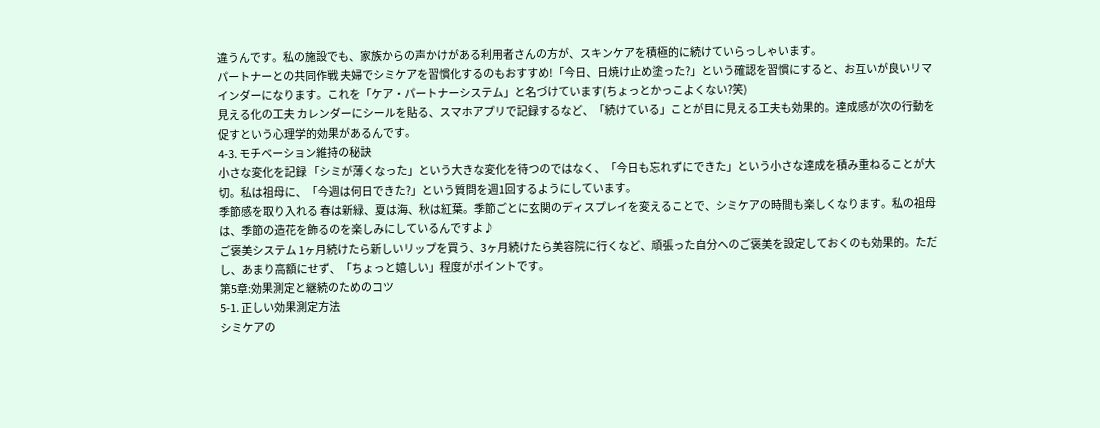違うんです。私の施設でも、家族からの声かけがある利用者さんの方が、スキンケアを積極的に続けていらっしゃいます。
パートナーとの共同作戦 夫婦でシミケアを習慣化するのもおすすめ!「今日、日焼け止め塗った?」という確認を習慣にすると、お互いが良いリマインダーになります。これを「ケア・パートナーシステム」と名づけています(ちょっとかっこよくない?笑)
見える化の工夫 カレンダーにシールを貼る、スマホアプリで記録するなど、「続けている」ことが目に見える工夫も効果的。達成感が次の行動を促すという心理学的効果があるんです。
4-3. モチベーション維持の秘訣
小さな変化を記録 「シミが薄くなった」という大きな変化を待つのではなく、「今日も忘れずにできた」という小さな達成を積み重ねることが大切。私は祖母に、「今週は何日できた?」という質問を週1回するようにしています。
季節感を取り入れる 春は新緑、夏は海、秋は紅葉。季節ごとに玄関のディスプレイを変えることで、シミケアの時間も楽しくなります。私の祖母は、季節の造花を飾るのを楽しみにしているんですよ♪
ご褒美システム 1ヶ月続けたら新しいリップを買う、3ヶ月続けたら美容院に行くなど、頑張った自分へのご褒美を設定しておくのも効果的。ただし、あまり高額にせず、「ちょっと嬉しい」程度がポイントです。
第5章:効果測定と継続のためのコツ
5-1. 正しい効果測定方法
シミケアの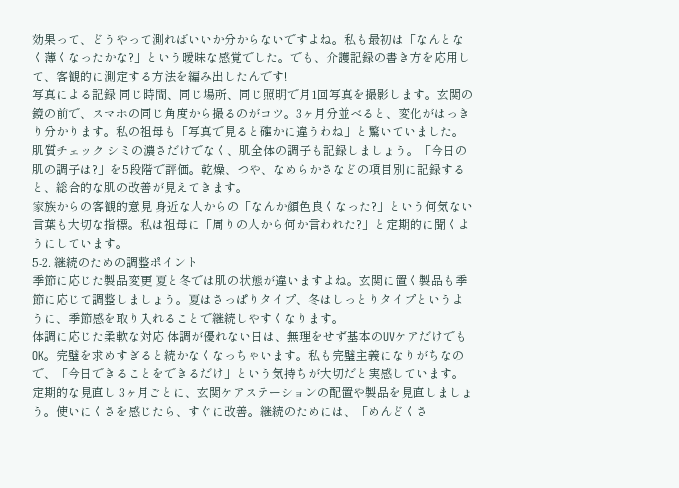効果って、どうやって測ればいいか分からないですよね。私も最初は「なんとなく薄くなったかな?」という曖昧な感覚でした。でも、介護記録の書き方を応用して、客観的に測定する方法を編み出したんです!
写真による記録 同じ時間、同じ場所、同じ照明で月1回写真を撮影します。玄関の鏡の前で、スマホの同じ角度から撮るのがコツ。3ヶ月分並べると、変化がはっきり分かります。私の祖母も「写真で見ると確かに違うわね」と驚いていました。
肌質チェック シミの濃さだけでなく、肌全体の調子も記録しましょう。「今日の肌の調子は?」を5段階で評価。乾燥、つや、なめらかさなどの項目別に記録すると、総合的な肌の改善が見えてきます。
家族からの客観的意見 身近な人からの「なんか顔色良くなった?」という何気ない言葉も大切な指標。私は祖母に「周りの人から何か言われた?」と定期的に聞くようにしています。
5-2. 継続のための調整ポイント
季節に応じた製品変更 夏と冬では肌の状態が違いますよね。玄関に置く製品も季節に応じて調整しましょう。夏はさっぱりタイプ、冬はしっとりタイプというように、季節感を取り入れることで継続しやすくなります。
体調に応じた柔軟な対応 体調が優れない日は、無理をせず基本のUVケアだけでもOK。完璧を求めすぎると続かなくなっちゃいます。私も完璧主義になりがちなので、「今日できることをできるだけ」という気持ちが大切だと実感しています。
定期的な見直し 3ヶ月ごとに、玄関ケアステーションの配置や製品を見直しましょう。使いにくさを感じたら、すぐに改善。継続のためには、「めんどくさ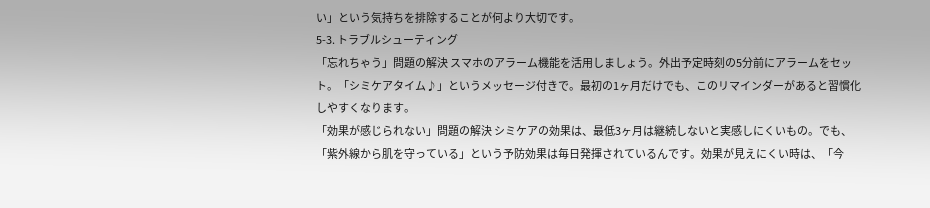い」という気持ちを排除することが何より大切です。
5-3. トラブルシューティング
「忘れちゃう」問題の解決 スマホのアラーム機能を活用しましょう。外出予定時刻の5分前にアラームをセット。「シミケアタイム♪」というメッセージ付きで。最初の1ヶ月だけでも、このリマインダーがあると習慣化しやすくなります。
「効果が感じられない」問題の解決 シミケアの効果は、最低3ヶ月は継続しないと実感しにくいもの。でも、「紫外線から肌を守っている」という予防効果は毎日発揮されているんです。効果が見えにくい時は、「今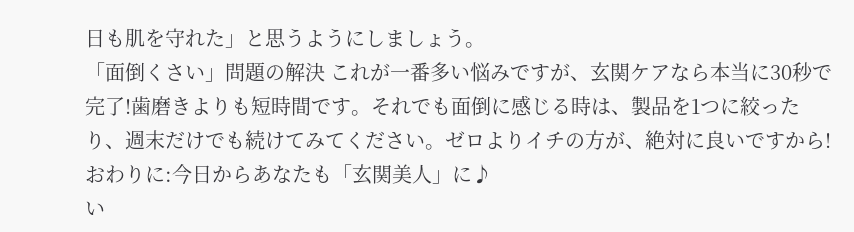日も肌を守れた」と思うようにしましょう。
「面倒くさい」問題の解決 これが一番多い悩みですが、玄関ケアなら本当に30秒で完了!歯磨きよりも短時間です。それでも面倒に感じる時は、製品を1つに絞ったり、週末だけでも続けてみてください。ゼロよりイチの方が、絶対に良いですから!
おわりに:今日からあなたも「玄関美人」に♪
い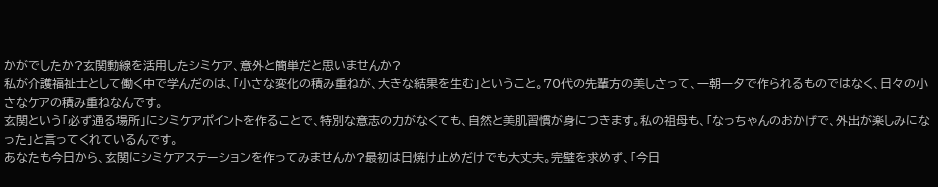かがでしたか?玄関動線を活用したシミケア、意外と簡単だと思いませんか?
私が介護福祉士として働く中で学んだのは、「小さな変化の積み重ねが、大きな結果を生む」ということ。70代の先輩方の美しさって、一朝一夕で作られるものではなく、日々の小さなケアの積み重ねなんです。
玄関という「必ず通る場所」にシミケアポイントを作ることで、特別な意志の力がなくても、自然と美肌習慣が身につきます。私の祖母も、「なっちゃんのおかげで、外出が楽しみになった」と言ってくれているんです。
あなたも今日から、玄関にシミケアステーションを作ってみませんか?最初は日焼け止めだけでも大丈夫。完璧を求めず、「今日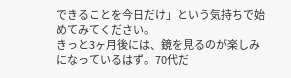できることを今日だけ」という気持ちで始めてみてください。
きっと3ヶ月後には、鏡を見るのが楽しみになっているはず。70代だ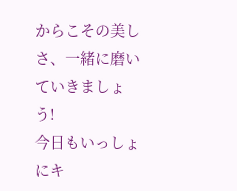からこその美しさ、一緒に磨いていきましょう!
今日もいっしょにキ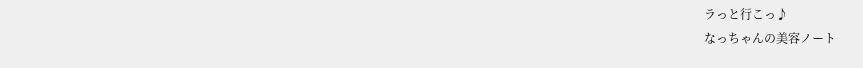ラっと行こっ♪
なっちゃんの美容ノート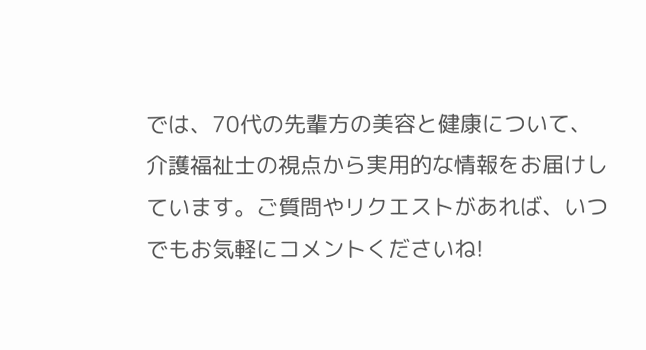では、70代の先輩方の美容と健康について、介護福祉士の視点から実用的な情報をお届けしています。ご質問やリクエストがあれば、いつでもお気軽にコメントくださいね!